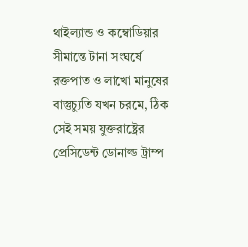থাইল্যান্ড ও কম্বোডিয়ার সীমান্তে টানা সংঘর্ষে রক্তপাত ও লাখো মানুষের বাস্তুচ্যুতি যখন চরমে, ঠিক সেই সময় যুক্তরাষ্ট্রের প্রেসিডেন্ট ডোনাল্ড ট্রাম্প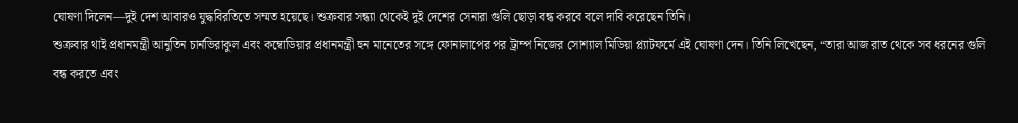ঘোষণা দিলেন—দুই দেশ আবারও যুদ্ধবিরতিতে সম্মত হয়েছে। শুক্রবার সন্ধ্যা থেকেই দুই দেশের সেনারা গুলি ছোড়া বন্ধ করবে বলে দাবি করেছেন তিনি।
শুক্রবার থাই প্রধানমন্ত্রী আনুতিন চার্নভিরাকুল এবং কম্বোডিয়ার প্রধানমন্ত্রী হুন মানেতের সঙ্গে ফোনালাপের পর ট্রাম্প নিজের সোশ্যাল মিডিয়া প্ল্যাটফর্মে এই ঘোষণা দেন। তিনি লিখেছেন, “তারা আজ রাত থেকে সব ধরনের গুলি বন্ধ করতে এবং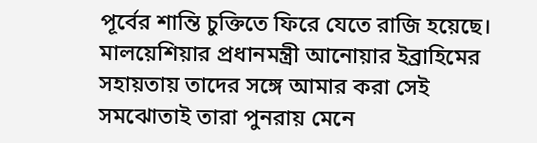পূর্বের শান্তি চুক্তিতে ফিরে যেতে রাজি হয়েছে। মালয়েশিয়ার প্রধানমন্ত্রী আনোয়ার ইব্রাহিমের সহায়তায় তাদের সঙ্গে আমার করা সেই সমঝোতাই তারা পুনরায় মেনে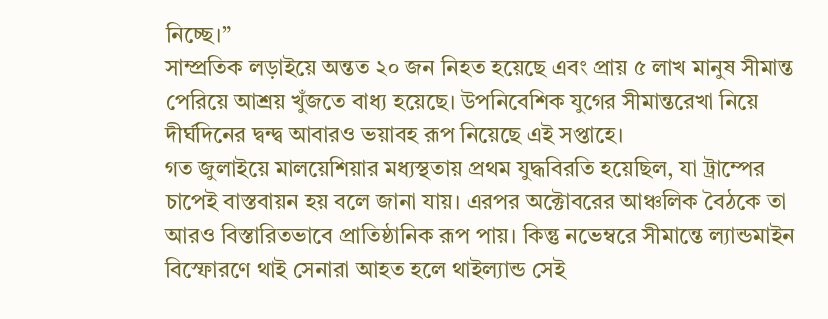নিচ্ছে।”
সাম্প্রতিক লড়াইয়ে অন্তত ২০ জন নিহত হয়েছে এবং প্রায় ৫ লাখ মানুষ সীমান্ত পেরিয়ে আশ্রয় খুঁজতে বাধ্য হয়েছে। উপনিবেশিক যুগের সীমান্তরেখা নিয়ে দীর্ঘদিনের দ্বন্দ্ব আবারও ভয়াবহ রূপ নিয়েছে এই সপ্তাহে।
গত জুলাইয়ে মালয়েশিয়ার মধ্যস্থতায় প্রথম যুদ্ধবিরতি হয়েছিল, যা ট্রাম্পের চাপেই বাস্তবায়ন হয় বলে জানা যায়। এরপর অক্টোবরের আঞ্চলিক বৈঠকে তা আরও বিস্তারিতভাবে প্রাতিষ্ঠানিক রূপ পায়। কিন্তু নভেম্বরে সীমান্তে ল্যান্ডমাইন বিস্ফোরণে থাই সেনারা আহত হলে থাইল্যান্ড সেই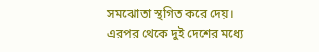সমঝোতা স্থগিত করে দেয়।
এরপর থেকে দুই দেশের মধ্যে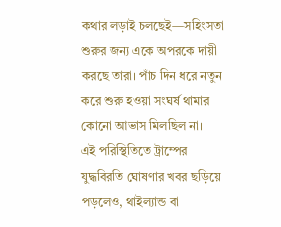কথার লড়াই চলছেই—সহিংসতা শুরুর জন্য একে অপরকে দায়ী করছে তারা। পাঁচ দিন ধরে নতুন করে শুরু হওয়া সংঘর্ষ থামার কোনো আভাস মিলছিল না।
এই পরিস্থিতিতে ট্রাম্পের যুদ্ধবিরতি ঘোষণার খবর ছড়িয়ে পড়লেও, থাইল্যান্ড বা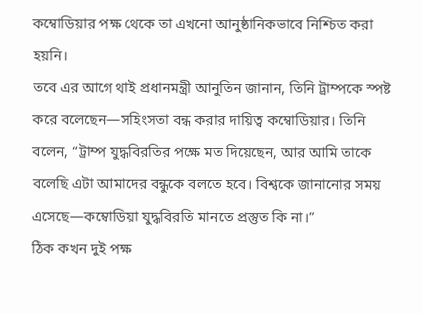কম্বোডিয়ার পক্ষ থেকে তা এখনো আনুষ্ঠানিকভাবে নিশ্চিত করা হয়নি।
তবে এর আগে থাই প্রধানমন্ত্রী আনুতিন জানান, তিনি ট্রাম্পকে স্পষ্ট করে বলেছেন—সহিংসতা বন্ধ করার দায়িত্ব কম্বোডিয়ার। তিনি বলেন, “ট্রাম্প যুদ্ধবিরতির পক্ষে মত দিয়েছেন, আর আমি তাকে বলেছি এটা আমাদের বন্ধুকে বলতে হবে। বিশ্বকে জানানোর সময় এসেছে—কম্বোডিয়া যুদ্ধবিরতি মানতে প্রস্তুত কি না।”
ঠিক কখন দুই পক্ষ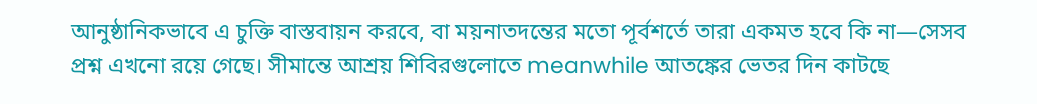আনুষ্ঠানিকভাবে এ চুক্তি বাস্তবায়ন করবে, বা ময়নাতদন্তের মতো পূর্বশর্তে তারা একমত হবে কি না—সেসব প্রশ্ন এখনো রয়ে গেছে। সীমান্তে আশ্রয় শিবিরগুলোতে meanwhile আতঙ্কের ভেতর দিন কাটছে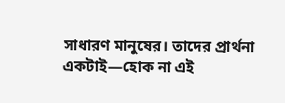সাধারণ মানুষের। তাদের প্রার্থনা একটাই—হোক না এই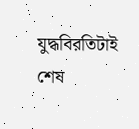যুদ্ধবিরতিটাই শেষ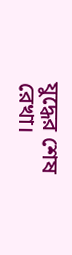যুদ্ধের শেষ রেখা।